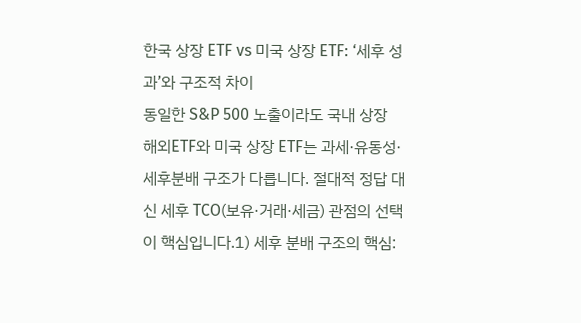한국 상장 ETF vs 미국 상장 ETF: ‘세후 성과’와 구조적 차이
동일한 S&P 500 노출이라도 국내 상장 해외ETF와 미국 상장 ETF는 과세·유동성·세후분배 구조가 다릅니다. 절대적 정답 대신 세후 TCO(보유·거래·세금) 관점의 선택이 핵심입니다.1) 세후 분배 구조의 핵심: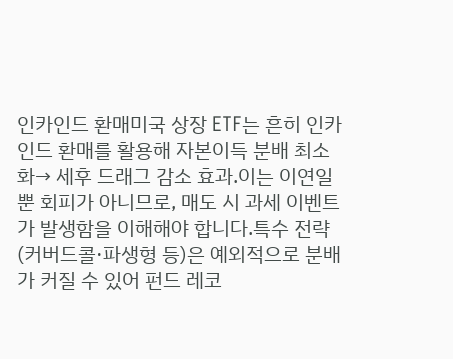인카인드 환매미국 상장 ETF는 흔히 인카인드 환매를 활용해 자본이득 분배 최소화→ 세후 드래그 감소 효과.이는 이연일 뿐 회피가 아니므로, 매도 시 과세 이벤트가 발생함을 이해해야 합니다.특수 전략(커버드콜·파생형 등)은 예외적으로 분배가 커질 수 있어 펀드 레코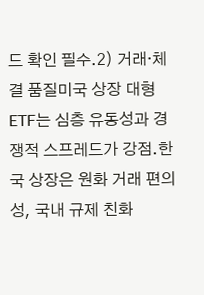드 확인 필수.2) 거래·체결 품질미국 상장 대형 ETF는 심층 유동성과 경쟁적 스프레드가 강점.한국 상장은 원화 거래 편의성, 국내 규제 친화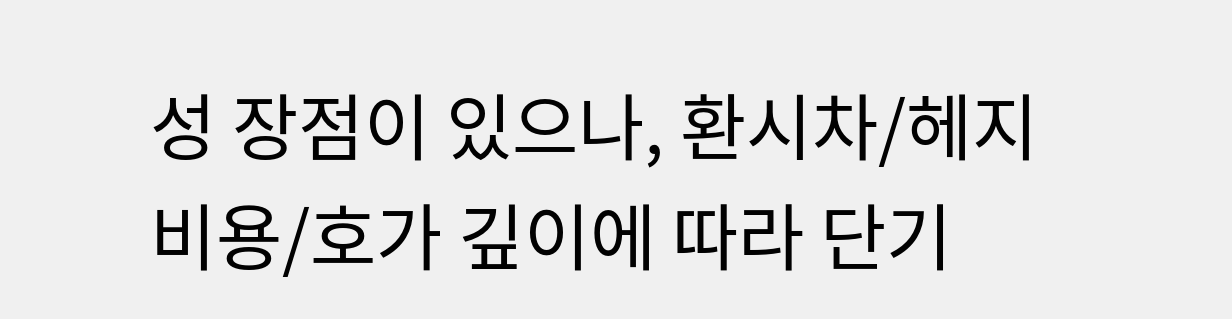성 장점이 있으나, 환시차/헤지 비용/호가 깊이에 따라 단기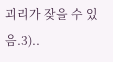괴리가 잦을 수 있음.3)..